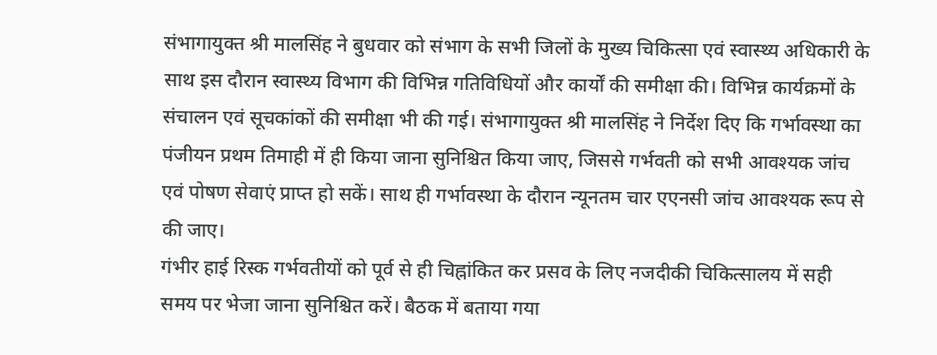संभागायुक्त श्री मालसिंह ने बुधवार को संभाग के सभी जिलों के मुख्य चिकित्सा एवं स्वास्थ्य अधिकारी के साथ इस दौरान स्वास्थ्य विभाग की विभिन्न गतिविधियों और कार्यों की समीक्षा की। विभिन्न कार्यक्रमों के संचालन एवं सूचकांकों की समीक्षा भी की गई। संभागायुक्त श्री मालसिंह ने निर्देश दिए कि गर्भावस्था का पंजीयन प्रथम तिमाही में ही किया जाना सुनिश्चित किया जाए, जिससे गर्भवती को सभी आवश्यक जांच एवं पोषण सेवाएं प्राप्त हो सकें। साथ ही गर्भावस्था के दौरान न्यूनतम चार एएनसी जांच आवश्यक रूप से की जाए।
गंभीर हाई रिस्क गर्भवतीयों को पूर्व से ही चिह्नांकित कर प्रसव के लिए नजदीकी चिकित्सालय में सही समय पर भेजा जाना सुनिश्चित करें। बैठक में बताया गया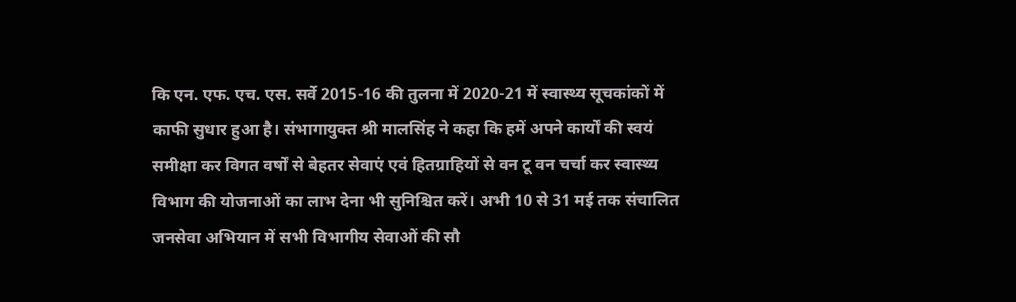कि एन. एफ. एच. एस. सर्वे 2015-16 की तुलना में 2020-21 में स्वास्थ्य सूचकांकों में काफी सुधार हुआ है। संभागायुक्त श्री मालसिंह ने कहा कि हमें अपने कार्यों की स्वयं समीक्षा कर विगत वर्षों से बेहतर सेवाएं एवं हितग्राहियों से वन टू वन चर्चा कर स्वास्थ्य विभाग की योजनाओं का लाभ देना भी सुनिश्चित करें। अभी 10 से 31 मई तक संचालित जनसेवा अभियान में सभी विभागीय सेवाओं की सौ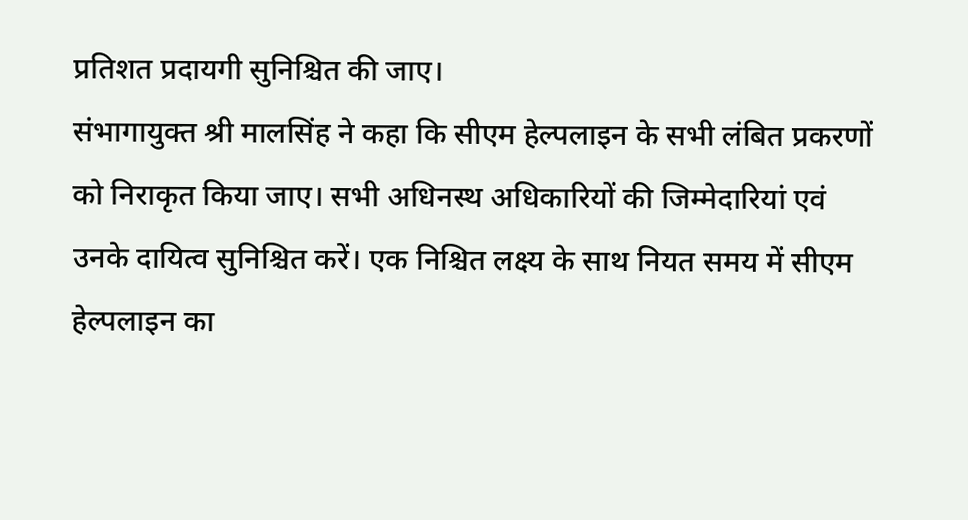प्रतिशत प्रदायगी सुनिश्चित की जाए।
संभागायुक्त श्री मालसिंह ने कहा कि सीएम हेल्पलाइन के सभी लंबित प्रकरणों को निराकृत किया जाए। सभी अधिनस्थ अधिकारियों की जिम्मेदारियां एवं उनके दायित्व सुनिश्चित करें। एक निश्चित लक्ष्य के साथ नियत समय में सीएम हेल्पलाइन का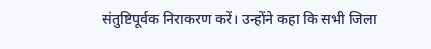संतुष्टिपूर्वक निराकरण करें। उन्होंने कहा कि सभी जिला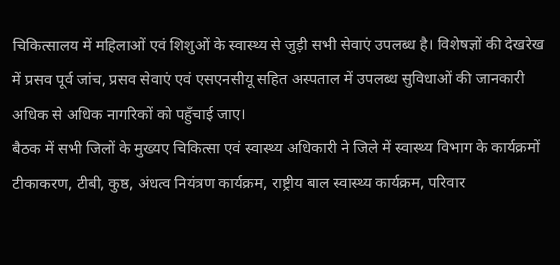चिकित्सालय में महिलाओं एवं शिशुओं के स्वास्थ्य से जुड़ी सभी सेवाएं उपलब्ध है। विशेषज्ञों की देखरेख में प्रसव पूर्व जांच, प्रसव सेवाएं एवं एसएनसीयू सहित अस्पताल में उपलब्ध सुविधाओं की जानकारी अधिक से अधिक नागरिकों को पहुँचाई जाए।
बैठक में सभी जिलों के मुख्यए चिकित्सा एवं स्वास्थ्य अधिकारी ने जिले में स्वास्थ्य विभाग के कार्यक्रमों टीकाकरण, टीबी, कुष्ठ, अंधत्व नियंत्रण कार्यक्रम, राष्ट्रीय बाल स्वास्थ्य कार्यक्रम, परिवार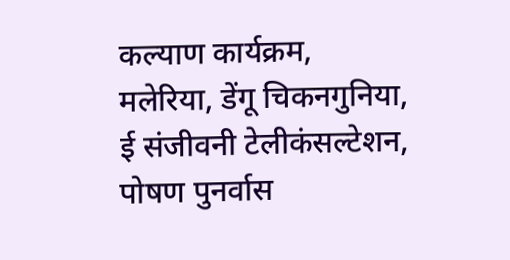कल्याण कार्यक्रम, मलेरिया, डेंगू चिकनगुनिया, ई संजीवनी टेलीकंसल्टेशन, पोषण पुनर्वास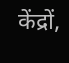केंद्रों,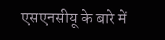एसएनसीयू के बारे में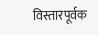विस्तारपूर्वक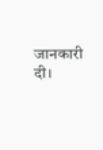जानकारी दी।